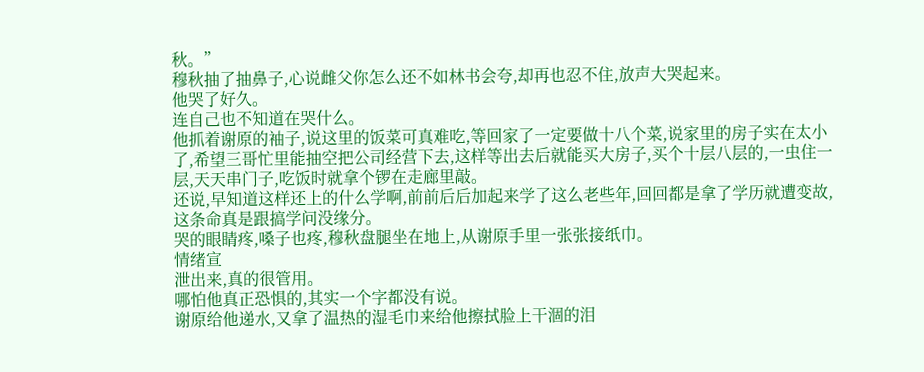秋。”
穆秋抽了抽鼻子,心说雌父你怎么还不如林书会夸,却再也忍不住,放声大哭起来。
他哭了好久。
连自己也不知道在哭什么。
他抓着谢原的袖子,说这里的饭菜可真难吃,等回家了一定要做十八个菜,说家里的房子实在太小了,希望三哥忙里能抽空把公司经营下去,这样等出去后就能买大房子,买个十层八层的,一虫住一层,天天串门子,吃饭时就拿个锣在走廊里敲。
还说,早知道这样还上的什么学啊,前前后后加起来学了这么老些年,回回都是拿了学历就遭变故,这条命真是跟搞学问没缘分。
哭的眼睛疼,嗓子也疼,穆秋盘腿坐在地上,从谢原手里一张张接纸巾。
情绪宣
泄出来,真的很管用。
哪怕他真正恐惧的,其实一个字都没有说。
谢原给他递水,又拿了温热的湿毛巾来给他擦拭脸上干涸的泪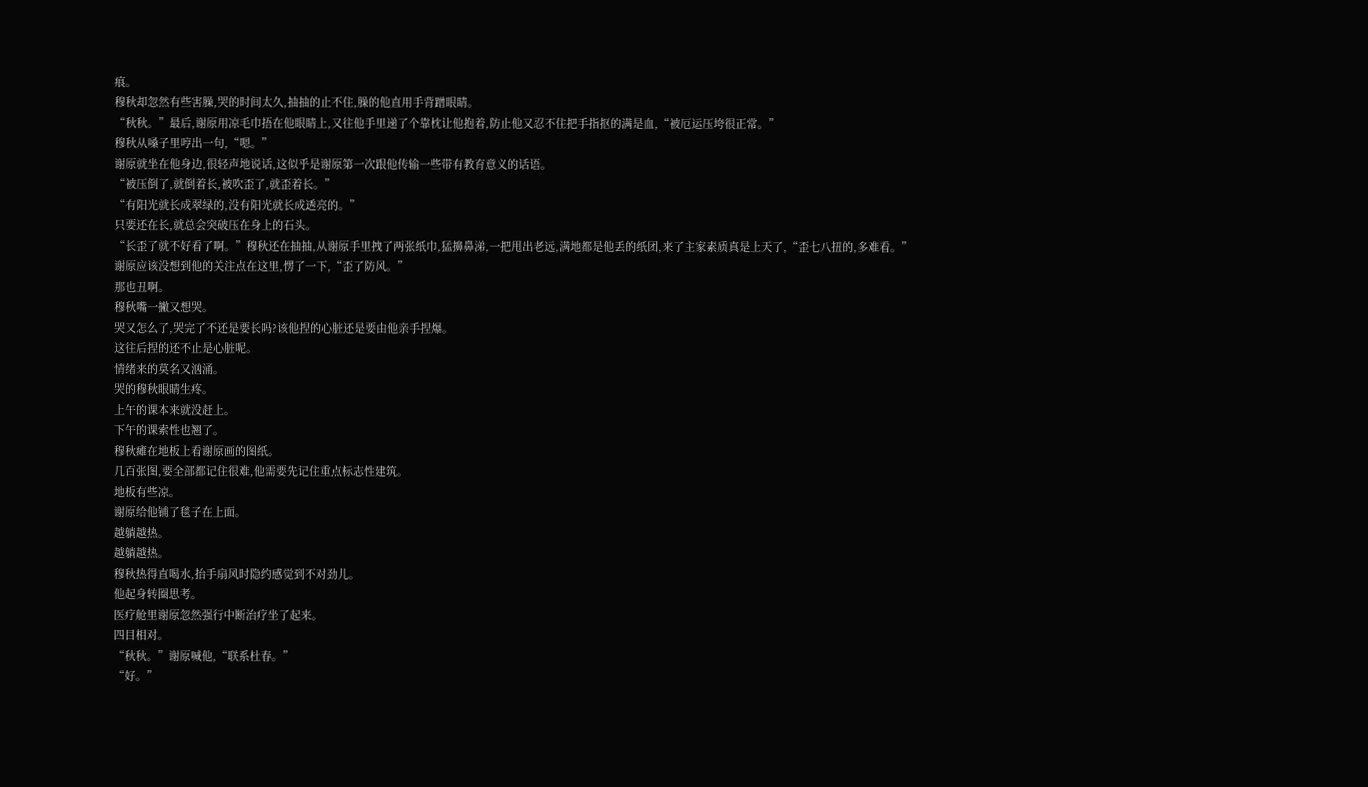痕。
穆秋却忽然有些害臊,哭的时间太久,抽抽的止不住,臊的他直用手背蹭眼睛。
“秋秋。”最后,谢原用凉毛巾捂在他眼睛上,又往他手里递了个靠枕让他抱着,防止他又忍不住把手指抠的满是血,“被厄运压垮很正常。”
穆秋从嗓子里哼出一句,“嗯。”
谢原就坐在他身边,很轻声地说话,这似乎是谢原第一次跟他传输一些带有教育意义的话语。
“被压倒了,就倒着长,被吹歪了,就歪着长。”
“有阳光就长成翠绿的,没有阳光就长成透亮的。”
只要还在长,就总会突破压在身上的石头。
“长歪了就不好看了啊。”穆秋还在抽抽,从谢原手里拽了两张纸巾,猛擤鼻涕,一把甩出老远,满地都是他丢的纸团,来了主家素质真是上天了,“歪七八扭的,多难看。”
谢原应该没想到他的关注点在这里,愣了一下,“歪了防风。”
那也丑啊。
穆秋嘴一撇又想哭。
哭又怎么了,哭完了不还是要长吗?该他捏的心脏还是要由他亲手捏爆。
这往后捏的还不止是心脏呢。
情绪来的莫名又汹涌。
哭的穆秋眼睛生疼。
上午的课本来就没赶上。
下午的课索性也翘了。
穆秋瘫在地板上看谢原画的图纸。
几百张图,要全部都记住很难,他需要先记住重点标志性建筑。
地板有些凉。
谢原给他铺了毯子在上面。
越躺越热。
越躺越热。
穆秋热得直喝水,抬手扇风时隐约感觉到不对劲儿。
他起身转圈思考。
医疗舱里谢原忽然强行中断治疗坐了起来。
四目相对。
“秋秋。”谢原喊他,“联系杜春。”
“好。”